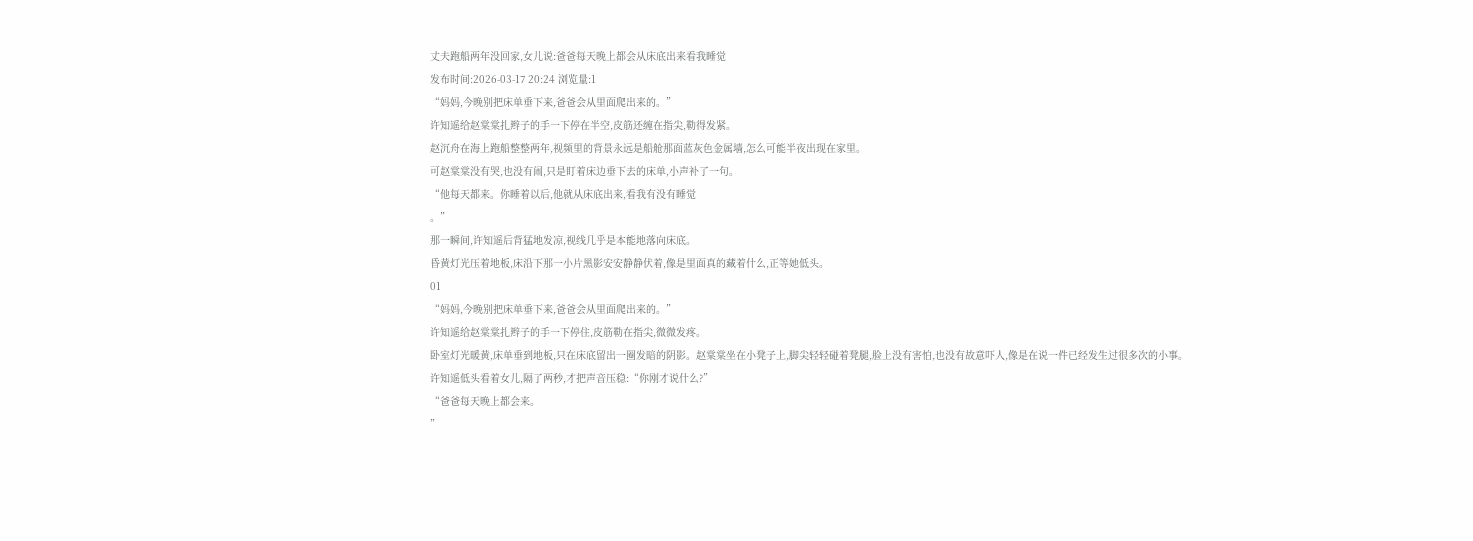丈夫跑船两年没回家,女儿说:爸爸每天晚上都会从床底出来看我睡觉
发布时间:2026-03-17 20:24 浏览量:1
“妈妈,今晚别把床单垂下来,爸爸会从里面爬出来的。”
许知遥给赵棠棠扎辫子的手一下停在半空,皮筋还缠在指尖,勒得发紧。
赵沉舟在海上跑船整整两年,视频里的背景永远是船舱那面蓝灰色金属墙,怎么可能半夜出现在家里。
可赵棠棠没有哭,也没有闹,只是盯着床边垂下去的床单,小声补了一句。
“他每天都来。你睡着以后,他就从床底出来,看我有没有睡觉
。”
那一瞬间,许知遥后背猛地发凉,视线几乎是本能地落向床底。
昏黄灯光压着地板,床沿下那一小片黑影安安静静伏着,像是里面真的藏着什么,正等她低头。
01
“妈妈,今晚别把床单垂下来,爸爸会从里面爬出来的。”
许知遥给赵棠棠扎辫子的手一下停住,皮筋勒在指尖,微微发疼。
卧室灯光暖黄,床单垂到地板,只在床底留出一圈发暗的阴影。赵棠棠坐在小凳子上,脚尖轻轻碰着凳腿,脸上没有害怕,也没有故意吓人,像是在说一件已经发生过很多次的小事。
许知遥低头看着女儿,隔了两秒,才把声音压稳:“你刚才说什么?”
“爸爸每天晚上都会来。
”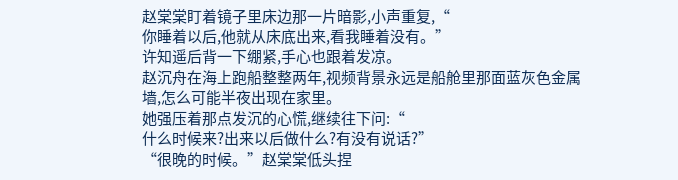赵棠棠盯着镜子里床边那一片暗影,小声重复,“
你睡着以后,他就从床底出来,看我睡着没有。”
许知遥后背一下绷紧,手心也跟着发凉。
赵沉舟在海上跑船整整两年,视频背景永远是船舱里那面蓝灰色金属墙,怎么可能半夜出现在家里。
她强压着那点发沉的心慌,继续往下问:“
什么时候来?出来以后做什么?有没有说话?”
“很晚的时候。”赵棠棠低头捏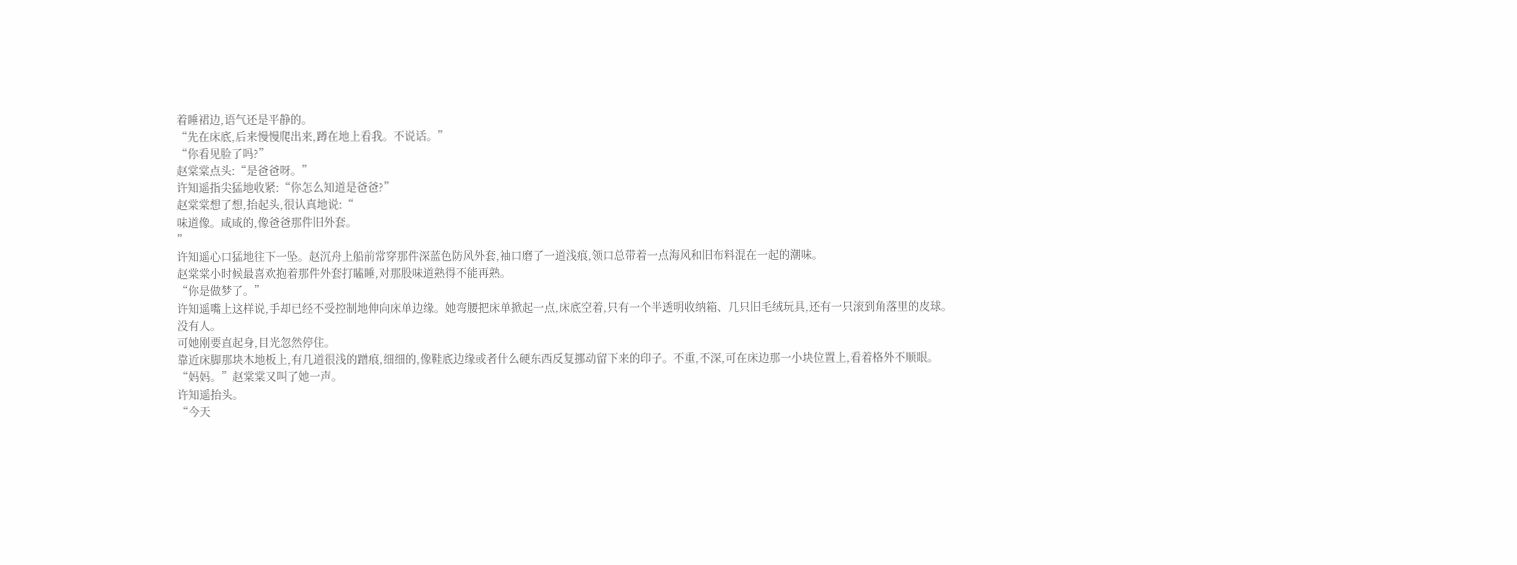着睡裙边,语气还是平静的。
“先在床底,后来慢慢爬出来,蹲在地上看我。不说话。”
“你看见脸了吗?”
赵棠棠点头:“是爸爸呀。”
许知遥指尖猛地收紧:“你怎么知道是爸爸?”
赵棠棠想了想,抬起头,很认真地说:“
味道像。咸咸的,像爸爸那件旧外套。
”
许知遥心口猛地往下一坠。赵沉舟上船前常穿那件深蓝色防风外套,袖口磨了一道浅痕,领口总带着一点海风和旧布料混在一起的潮味。
赵棠棠小时候最喜欢抱着那件外套打瞌睡,对那股味道熟得不能再熟。
“你是做梦了。”
许知遥嘴上这样说,手却已经不受控制地伸向床单边缘。她弯腰把床单掀起一点,床底空着,只有一个半透明收纳箱、几只旧毛绒玩具,还有一只滚到角落里的皮球。
没有人。
可她刚要直起身,目光忽然停住。
靠近床脚那块木地板上,有几道很浅的蹭痕,细细的,像鞋底边缘或者什么硬东西反复挪动留下来的印子。不重,不深,可在床边那一小块位置上,看着格外不顺眼。
“妈妈。”赵棠棠又叫了她一声。
许知遥抬头。
“今天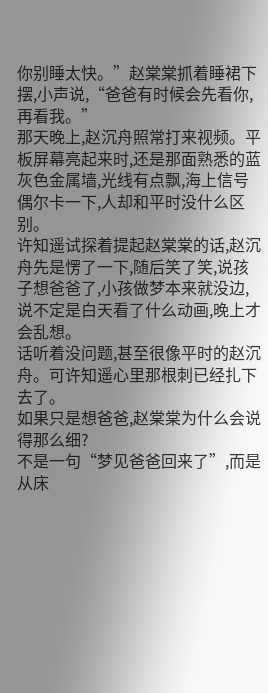你别睡太快。”赵棠棠抓着睡裙下摆,小声说,“爸爸有时候会先看你,再看我。”
那天晚上,赵沉舟照常打来视频。平板屏幕亮起来时,还是那面熟悉的蓝灰色金属墙,光线有点飘,海上信号偶尔卡一下,人却和平时没什么区别。
许知遥试探着提起赵棠棠的话,赵沉舟先是愣了一下,随后笑了笑,说孩子想爸爸了,小孩做梦本来就没边,说不定是白天看了什么动画,晚上才会乱想。
话听着没问题,甚至很像平时的赵沉舟。可许知遥心里那根刺已经扎下去了。
如果只是想爸爸,赵棠棠为什么会说得那么细?
不是一句“梦见爸爸回来了”,而是从床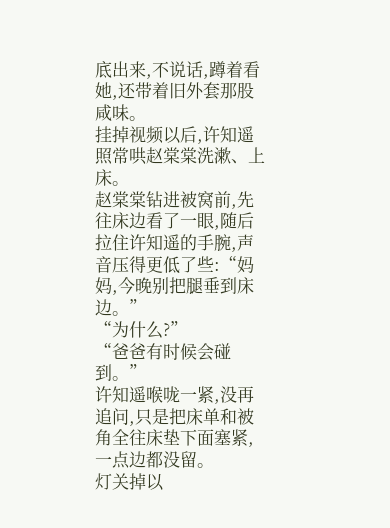底出来,不说话,蹲着看她,还带着旧外套那股咸味。
挂掉视频以后,许知遥照常哄赵棠棠洗漱、上床。
赵棠棠钻进被窝前,先往床边看了一眼,随后拉住许知遥的手腕,声音压得更低了些:“妈
妈,今晚别把腿垂到床边。”
“为什么?”
“爸爸有时候会碰到。”
许知遥喉咙一紧,没再追问,只是把床单和被角全往床垫下面塞紧,一点边都没留。
灯关掉以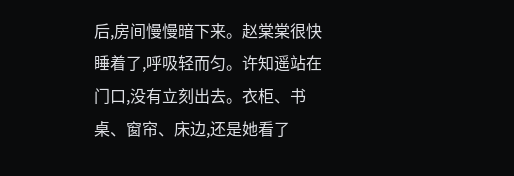后,房间慢慢暗下来。赵棠棠很快睡着了,呼吸轻而匀。许知遥站在门口,没有立刻出去。衣柜、书桌、窗帘、床边,还是她看了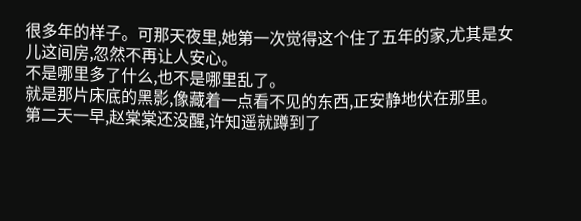很多年的样子。可那天夜里,她第一次觉得这个住了五年的家,尤其是女儿这间房,忽然不再让人安心。
不是哪里多了什么,也不是哪里乱了。
就是那片床底的黑影,像藏着一点看不见的东西,正安静地伏在那里。
第二天一早,赵棠棠还没醒,许知遥就蹲到了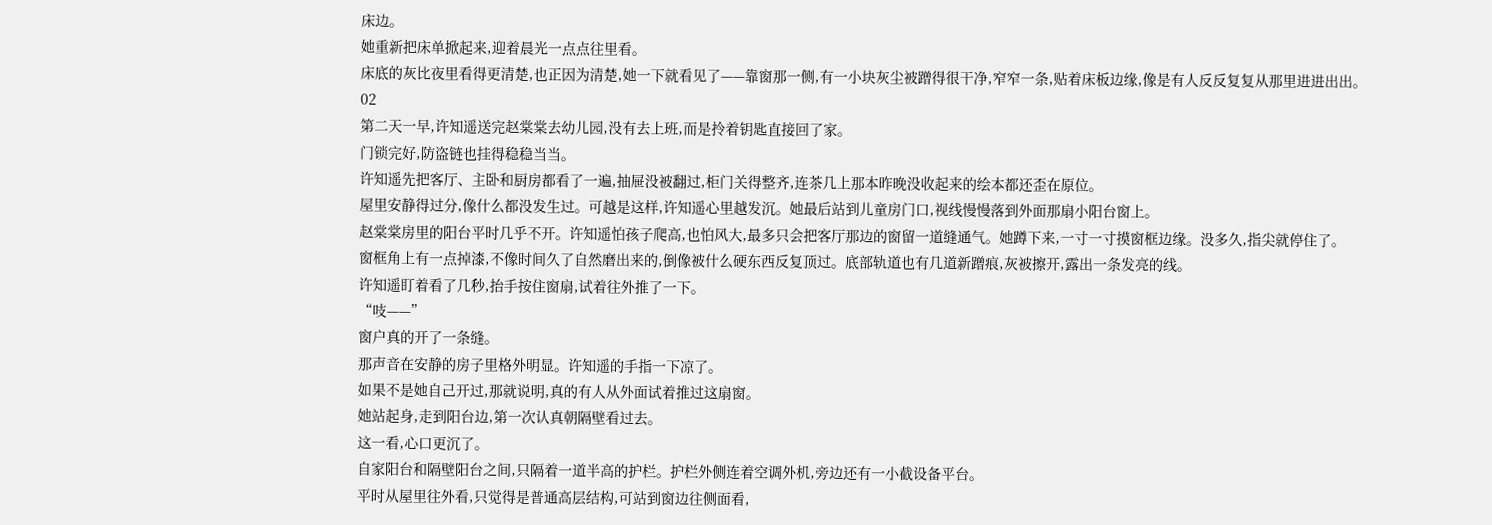床边。
她重新把床单掀起来,迎着晨光一点点往里看。
床底的灰比夜里看得更清楚,也正因为清楚,她一下就看见了——靠窗那一侧,有一小块灰尘被蹭得很干净,窄窄一条,贴着床板边缘,像是有人反反复复从那里进进出出。
02
第二天一早,许知遥送完赵棠棠去幼儿园,没有去上班,而是拎着钥匙直接回了家。
门锁完好,防盗链也挂得稳稳当当。
许知遥先把客厅、主卧和厨房都看了一遍,抽屉没被翻过,柜门关得整齐,连茶几上那本昨晚没收起来的绘本都还歪在原位。
屋里安静得过分,像什么都没发生过。可越是这样,许知遥心里越发沉。她最后站到儿童房门口,视线慢慢落到外面那扇小阳台窗上。
赵棠棠房里的阳台平时几乎不开。许知遥怕孩子爬高,也怕风大,最多只会把客厅那边的窗留一道缝通气。她蹲下来,一寸一寸摸窗框边缘。没多久,指尖就停住了。
窗框角上有一点掉漆,不像时间久了自然磨出来的,倒像被什么硬东西反复顶过。底部轨道也有几道新蹭痕,灰被擦开,露出一条发亮的线。
许知遥盯着看了几秒,抬手按住窗扇,试着往外推了一下。
“吱——”
窗户真的开了一条缝。
那声音在安静的房子里格外明显。许知遥的手指一下凉了。
如果不是她自己开过,那就说明,真的有人从外面试着推过这扇窗。
她站起身,走到阳台边,第一次认真朝隔壁看过去。
这一看,心口更沉了。
自家阳台和隔壁阳台之间,只隔着一道半高的护栏。护栏外侧连着空调外机,旁边还有一小截设备平台。
平时从屋里往外看,只觉得是普通高层结构,可站到窗边往侧面看,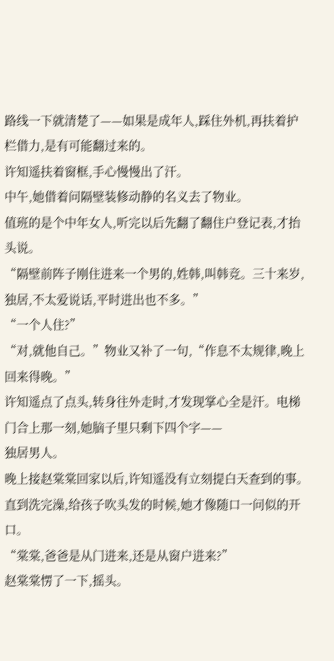路线一下就清楚了——如果是成年人,踩住外机,再扶着护栏借力,是有可能翻过来的。
许知遥扶着窗框,手心慢慢出了汗。
中午,她借着问隔壁装修动静的名义去了物业。
值班的是个中年女人,听完以后先翻了翻住户登记表,才抬头说。
“隔壁前阵子刚住进来一个男的,姓韩,叫韩竞。三十来岁,独居,不太爱说话,平时进出也不多。”
“一个人住?”
“对,就他自己。”物业又补了一句,“作息不太规律,晚上回来得晚。”
许知遥点了点头,转身往外走时,才发现掌心全是汗。电梯门合上那一刻,她脑子里只剩下四个字——
独居男人。
晚上接赵棠棠回家以后,许知遥没有立刻提白天查到的事。直到洗完澡,给孩子吹头发的时候,她才像随口一问似的开口。
“棠棠,爸爸是从门进来,还是从窗户进来?”
赵棠棠愣了一下,摇头。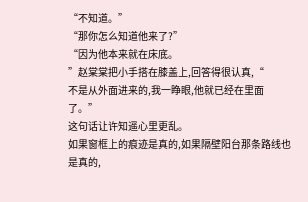“不知道。”
“那你怎么知道他来了?”
“因为他本来就在床底。
”赵棠棠把小手搭在膝盖上,回答得很认真,“
不是从外面进来的,我一睁眼,他就已经在里面了。”
这句话让许知遥心里更乱。
如果窗框上的痕迹是真的,如果隔壁阳台那条路线也是真的,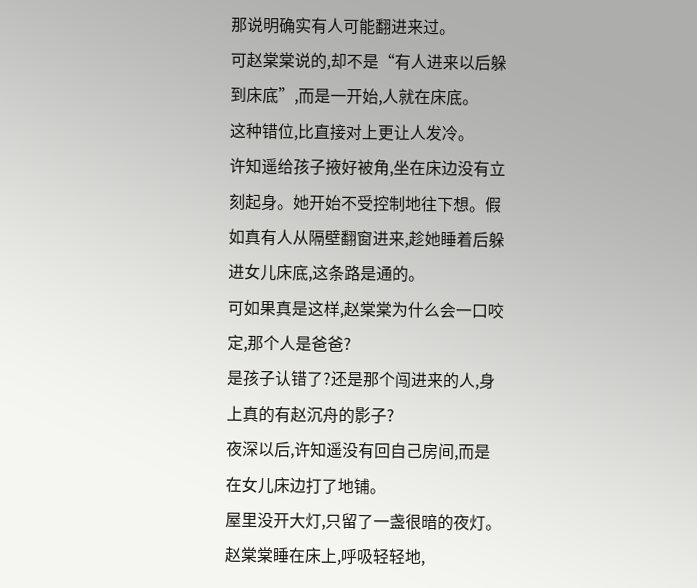那说明确实有人可能翻进来过。
可赵棠棠说的,却不是“有人进来以后躲到床底”,而是一开始,人就在床底。
这种错位,比直接对上更让人发冷。
许知遥给孩子掖好被角,坐在床边没有立刻起身。她开始不受控制地往下想。假如真有人从隔壁翻窗进来,趁她睡着后躲进女儿床底,这条路是通的。
可如果真是这样,赵棠棠为什么会一口咬定,那个人是爸爸?
是孩子认错了?还是那个闯进来的人,身上真的有赵沉舟的影子?
夜深以后,许知遥没有回自己房间,而是在女儿床边打了地铺。
屋里没开大灯,只留了一盏很暗的夜灯。赵棠棠睡在床上,呼吸轻轻地,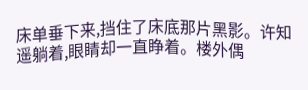床单垂下来,挡住了床底那片黑影。许知遥躺着,眼睛却一直睁着。楼外偶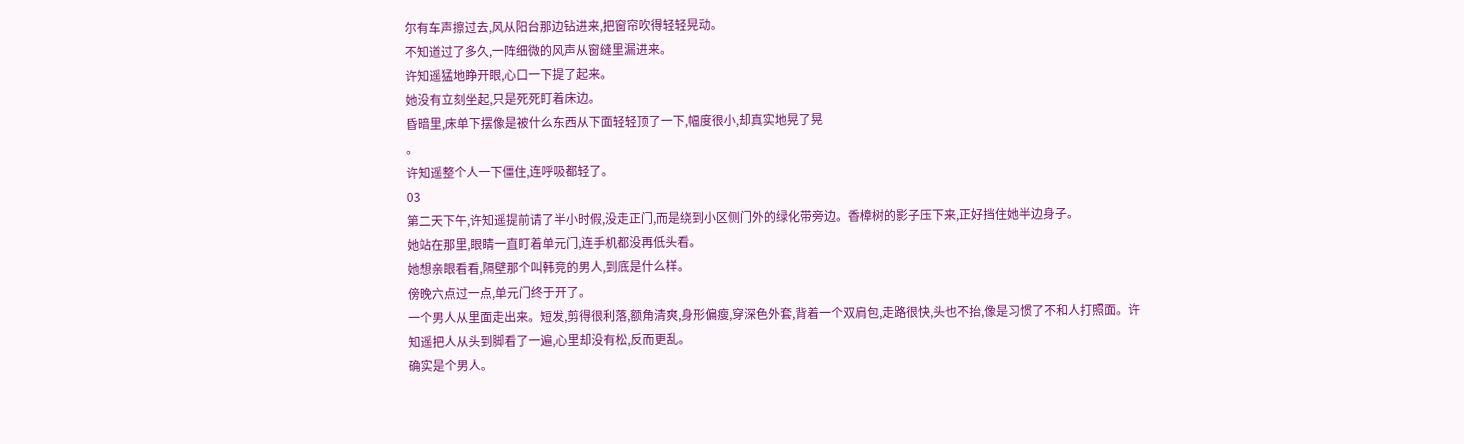尔有车声擦过去,风从阳台那边钻进来,把窗帘吹得轻轻晃动。
不知道过了多久,一阵细微的风声从窗缝里漏进来。
许知遥猛地睁开眼,心口一下提了起来。
她没有立刻坐起,只是死死盯着床边。
昏暗里,床单下摆像是被什么东西从下面轻轻顶了一下,幅度很小,却真实地晃了晃
。
许知遥整个人一下僵住,连呼吸都轻了。
03
第二天下午,许知遥提前请了半小时假,没走正门,而是绕到小区侧门外的绿化带旁边。香樟树的影子压下来,正好挡住她半边身子。
她站在那里,眼睛一直盯着单元门,连手机都没再低头看。
她想亲眼看看,隔壁那个叫韩竞的男人,到底是什么样。
傍晚六点过一点,单元门终于开了。
一个男人从里面走出来。短发,剪得很利落,额角清爽,身形偏瘦,穿深色外套,背着一个双肩包,走路很快,头也不抬,像是习惯了不和人打照面。许
知遥把人从头到脚看了一遍,心里却没有松,反而更乱。
确实是个男人。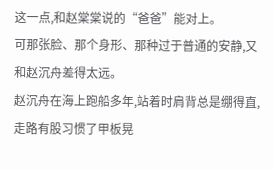这一点,和赵棠棠说的“爸爸”能对上。
可那张脸、那个身形、那种过于普通的安静,又和赵沉舟差得太远。
赵沉舟在海上跑船多年,站着时肩背总是绷得直,走路有股习惯了甲板晃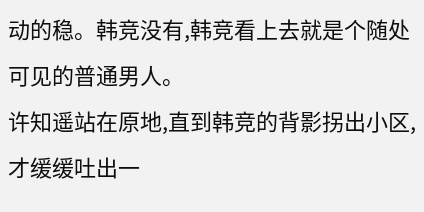动的稳。韩竞没有,韩竞看上去就是个随处可见的普通男人。
许知遥站在原地,直到韩竞的背影拐出小区,才缓缓吐出一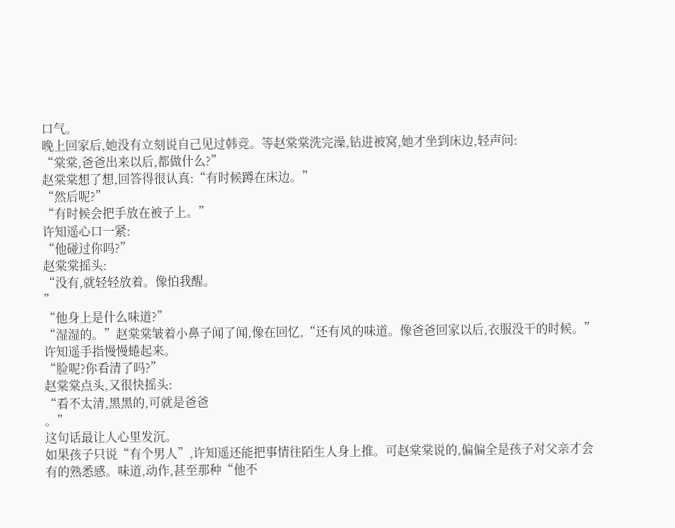口气。
晚上回家后,她没有立刻说自己见过韩竞。等赵棠棠洗完澡,钻进被窝,她才坐到床边,轻声问:
“棠棠,爸爸出来以后,都做什么?”
赵棠棠想了想,回答得很认真:“有时候蹲在床边。”
“然后呢?”
“有时候会把手放在被子上。”
许知遥心口一紧:
“他碰过你吗?”
赵棠棠摇头:
“没有,就轻轻放着。像怕我醒。
”
“他身上是什么味道?”
“湿湿的。”赵棠棠皱着小鼻子闻了闻,像在回忆,“还有风的味道。像爸爸回家以后,衣服没干的时候。”
许知遥手指慢慢蜷起来。
“脸呢?你看清了吗?”
赵棠棠点头,又很快摇头:
“看不太清,黑黑的,可就是爸爸
。”
这句话最让人心里发沉。
如果孩子只说“有个男人”,许知遥还能把事情往陌生人身上推。可赵棠棠说的,偏偏全是孩子对父亲才会有的熟悉感。味道,动作,甚至那种“他不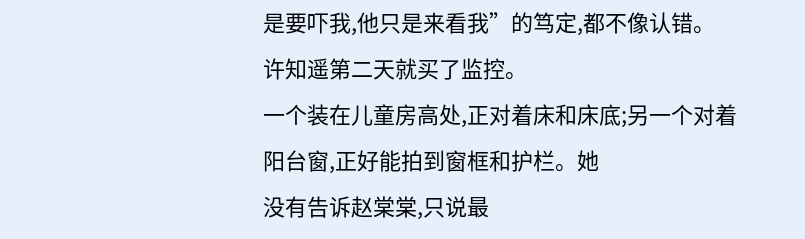是要吓我,他只是来看我”的笃定,都不像认错。
许知遥第二天就买了监控。
一个装在儿童房高处,正对着床和床底;另一个对着阳台窗,正好能拍到窗框和护栏。她
没有告诉赵棠棠,只说最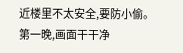近楼里不太安全,要防小偷。
第一晚,画面干干净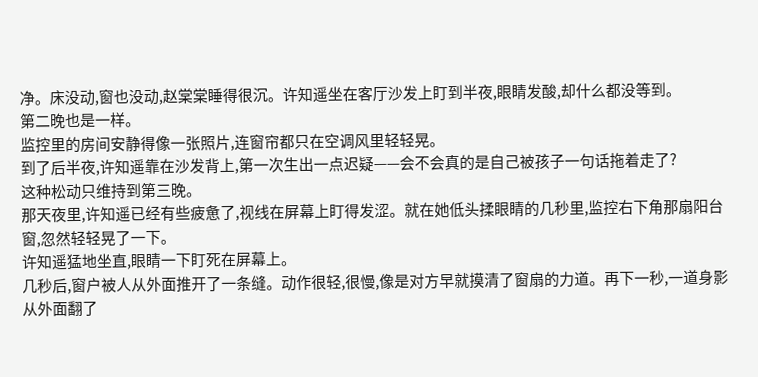净。床没动,窗也没动,赵棠棠睡得很沉。许知遥坐在客厅沙发上盯到半夜,眼睛发酸,却什么都没等到。
第二晚也是一样。
监控里的房间安静得像一张照片,连窗帘都只在空调风里轻轻晃。
到了后半夜,许知遥靠在沙发背上,第一次生出一点迟疑——会不会真的是自己被孩子一句话拖着走了?
这种松动只维持到第三晚。
那天夜里,许知遥已经有些疲惫了,视线在屏幕上盯得发涩。就在她低头揉眼睛的几秒里,监控右下角那扇阳台窗,忽然轻轻晃了一下。
许知遥猛地坐直,眼睛一下盯死在屏幕上。
几秒后,窗户被人从外面推开了一条缝。动作很轻,很慢,像是对方早就摸清了窗扇的力道。再下一秒,一道身影从外面翻了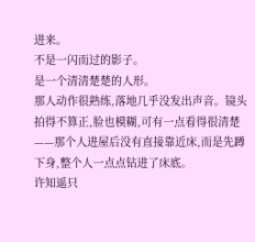进来。
不是一闪而过的影子。
是一个清清楚楚的人形。
那人动作很熟练,落地几乎没发出声音。镜头拍得不算正,脸也模糊,可有一点看得很清楚——那个人进屋后没有直接靠近床,而是先蹲下身,整个人一点点钻进了床底。
许知遥只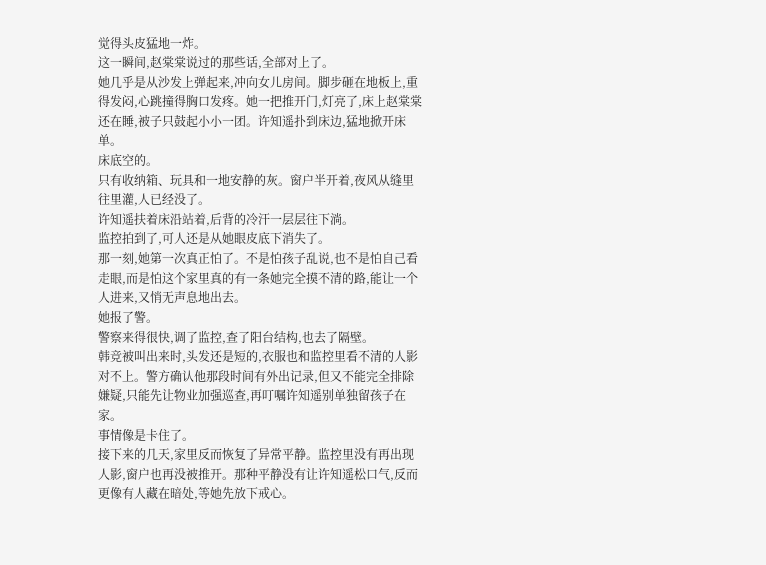觉得头皮猛地一炸。
这一瞬间,赵棠棠说过的那些话,全部对上了。
她几乎是从沙发上弹起来,冲向女儿房间。脚步砸在地板上,重得发闷,心跳撞得胸口发疼。她一把推开门,灯亮了,床上赵棠棠还在睡,被子只鼓起小小一团。许知遥扑到床边,猛地掀开床单。
床底空的。
只有收纳箱、玩具和一地安静的灰。窗户半开着,夜风从缝里往里灌,人已经没了。
许知遥扶着床沿站着,后背的冷汗一层层往下淌。
监控拍到了,可人还是从她眼皮底下消失了。
那一刻,她第一次真正怕了。不是怕孩子乱说,也不是怕自己看走眼,而是怕这个家里真的有一条她完全摸不清的路,能让一个人进来,又悄无声息地出去。
她报了警。
警察来得很快,调了监控,查了阳台结构,也去了隔壁。
韩竞被叫出来时,头发还是短的,衣服也和监控里看不清的人影对不上。警方确认他那段时间有外出记录,但又不能完全排除嫌疑,只能先让物业加强巡查,再叮嘱许知遥别单独留孩子在家。
事情像是卡住了。
接下来的几天,家里反而恢复了异常平静。监控里没有再出现人影,窗户也再没被推开。那种平静没有让许知遥松口气,反而更像有人藏在暗处,等她先放下戒心。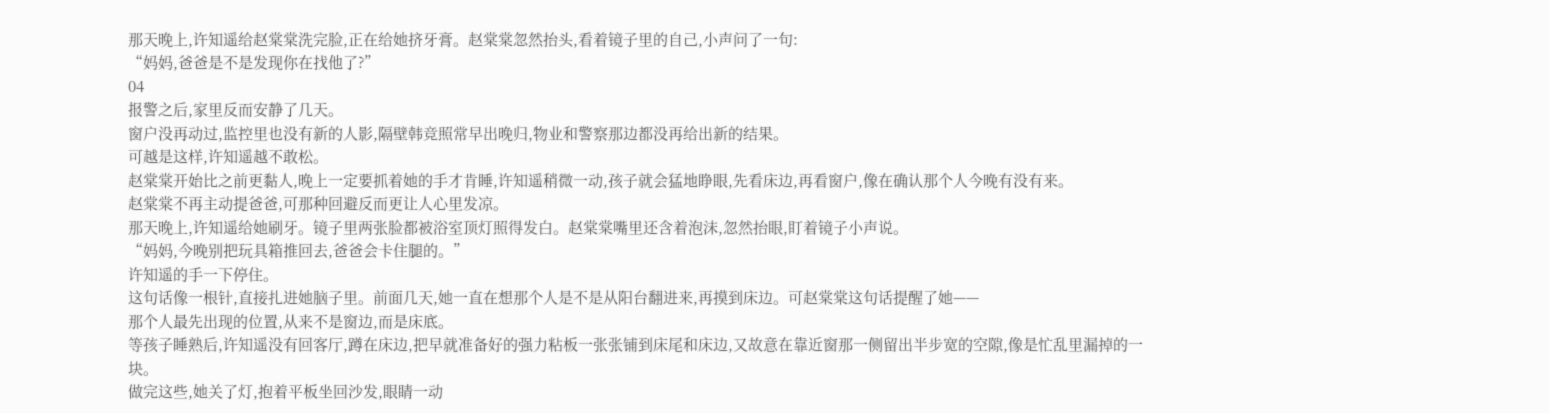那天晚上,许知遥给赵棠棠洗完脸,正在给她挤牙膏。赵棠棠忽然抬头,看着镜子里的自己,小声问了一句:
“妈妈,爸爸是不是发现你在找他了?”
04
报警之后,家里反而安静了几天。
窗户没再动过,监控里也没有新的人影,隔壁韩竞照常早出晚归,物业和警察那边都没再给出新的结果。
可越是这样,许知遥越不敢松。
赵棠棠开始比之前更黏人,晚上一定要抓着她的手才肯睡,许知遥稍微一动,孩子就会猛地睁眼,先看床边,再看窗户,像在确认那个人今晚有没有来。
赵棠棠不再主动提爸爸,可那种回避反而更让人心里发凉。
那天晚上,许知遥给她刷牙。镜子里两张脸都被浴室顶灯照得发白。赵棠棠嘴里还含着泡沫,忽然抬眼,盯着镜子小声说。
“妈妈,今晚别把玩具箱推回去,爸爸会卡住腿的。”
许知遥的手一下停住。
这句话像一根针,直接扎进她脑子里。前面几天,她一直在想那个人是不是从阳台翻进来,再摸到床边。可赵棠棠这句话提醒了她——
那个人最先出现的位置,从来不是窗边,而是床底。
等孩子睡熟后,许知遥没有回客厅,蹲在床边,把早就准备好的强力粘板一张张铺到床尾和床边,又故意在靠近窗那一侧留出半步宽的空隙,像是忙乱里漏掉的一块。
做完这些,她关了灯,抱着平板坐回沙发,眼睛一动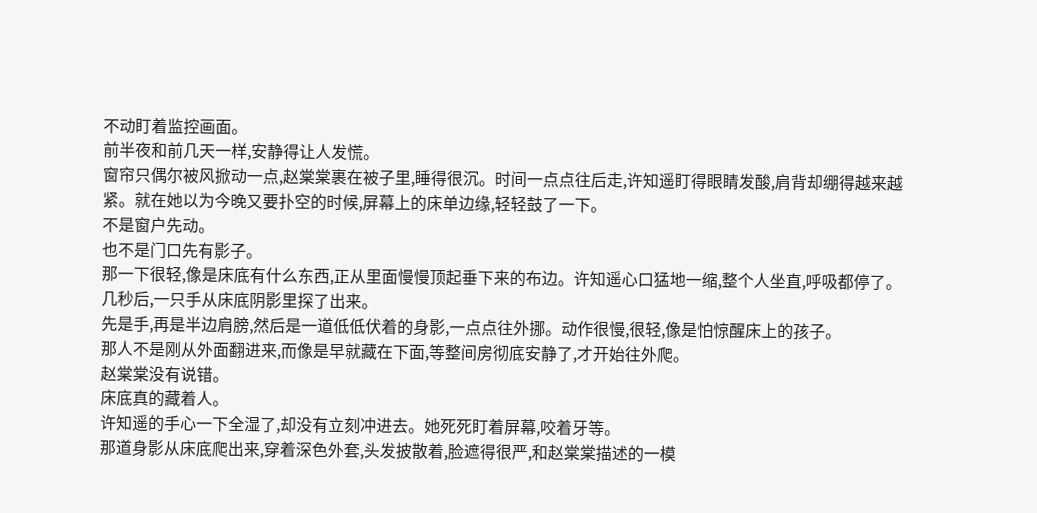不动盯着监控画面。
前半夜和前几天一样,安静得让人发慌。
窗帘只偶尔被风掀动一点,赵棠棠裹在被子里,睡得很沉。时间一点点往后走,许知遥盯得眼睛发酸,肩背却绷得越来越紧。就在她以为今晚又要扑空的时候,屏幕上的床单边缘,轻轻鼓了一下。
不是窗户先动。
也不是门口先有影子。
那一下很轻,像是床底有什么东西,正从里面慢慢顶起垂下来的布边。许知遥心口猛地一缩,整个人坐直,呼吸都停了。
几秒后,一只手从床底阴影里探了出来。
先是手,再是半边肩膀,然后是一道低低伏着的身影,一点点往外挪。动作很慢,很轻,像是怕惊醒床上的孩子。
那人不是刚从外面翻进来,而像是早就藏在下面,等整间房彻底安静了,才开始往外爬。
赵棠棠没有说错。
床底真的藏着人。
许知遥的手心一下全湿了,却没有立刻冲进去。她死死盯着屏幕,咬着牙等。
那道身影从床底爬出来,穿着深色外套,头发披散着,脸遮得很严,和赵棠棠描述的一模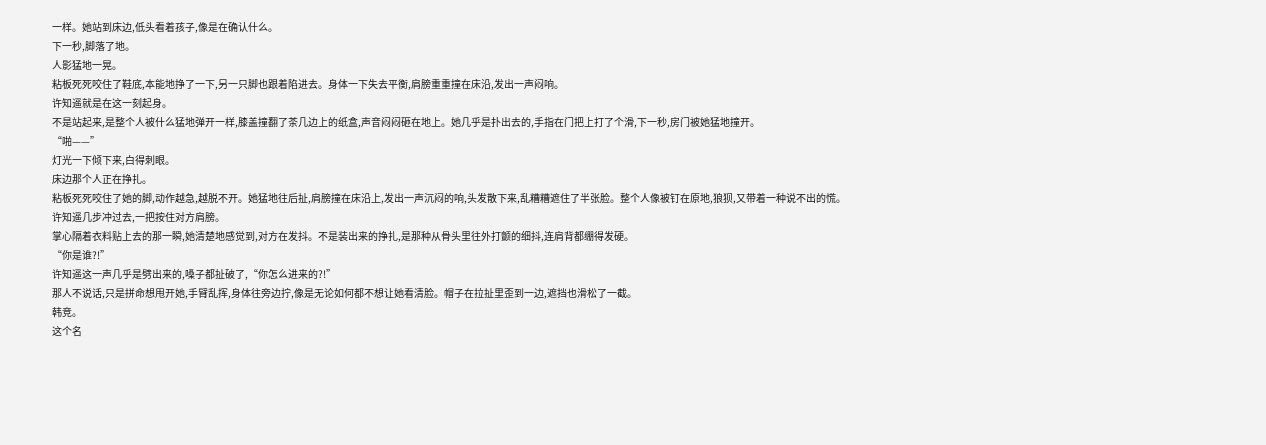一样。她站到床边,低头看着孩子,像是在确认什么。
下一秒,脚落了地。
人影猛地一晃。
粘板死死咬住了鞋底,本能地挣了一下,另一只脚也跟着陷进去。身体一下失去平衡,肩膀重重撞在床沿,发出一声闷响。
许知遥就是在这一刻起身。
不是站起来,是整个人被什么猛地弹开一样,膝盖撞翻了茶几边上的纸盒,声音闷闷砸在地上。她几乎是扑出去的,手指在门把上打了个滑,下一秒,房门被她猛地撞开。
“啪——”
灯光一下倾下来,白得刺眼。
床边那个人正在挣扎。
粘板死死咬住了她的脚,动作越急,越脱不开。她猛地往后扯,肩膀撞在床沿上,发出一声沉闷的响,头发散下来,乱糟糟遮住了半张脸。整个人像被钉在原地,狼狈,又带着一种说不出的慌。
许知遥几步冲过去,一把按住对方肩膀。
掌心隔着衣料贴上去的那一瞬,她清楚地感觉到,对方在发抖。不是装出来的挣扎,是那种从骨头里往外打颤的细抖,连肩背都绷得发硬。
“你是谁?!”
许知遥这一声几乎是劈出来的,嗓子都扯破了,“你怎么进来的?!”
那人不说话,只是拼命想甩开她,手臂乱挥,身体往旁边拧,像是无论如何都不想让她看清脸。帽子在拉扯里歪到一边,遮挡也滑松了一截。
韩竞。
这个名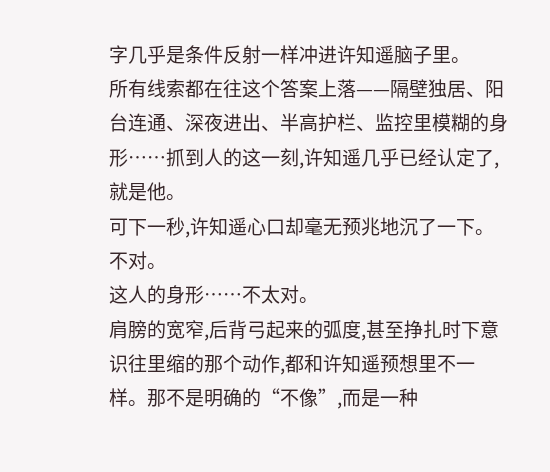字几乎是条件反射一样冲进许知遥脑子里。
所有线索都在往这个答案上落——隔壁独居、阳台连通、深夜进出、半高护栏、监控里模糊的身形……抓到人的这一刻,许知遥几乎已经认定了,就是他。
可下一秒,许知遥心口却毫无预兆地沉了一下。
不对。
这人的身形……不太对。
肩膀的宽窄,后背弓起来的弧度,甚至挣扎时下意识往里缩的那个动作,都和许知遥预想里不一样。那不是明确的“不像”,而是一种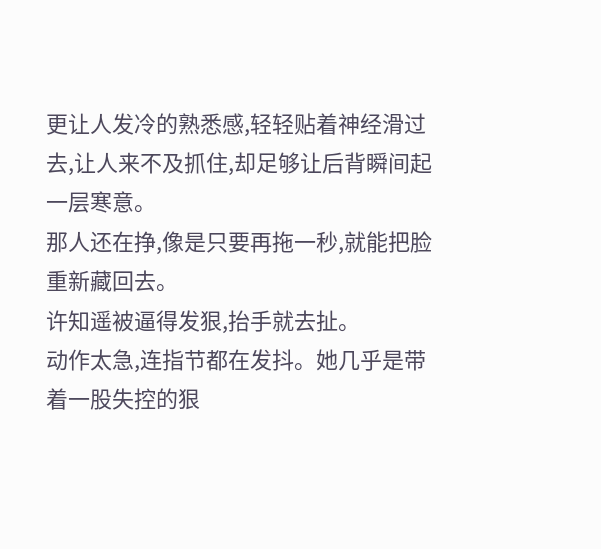更让人发冷的熟悉感,轻轻贴着神经滑过去,让人来不及抓住,却足够让后背瞬间起一层寒意。
那人还在挣,像是只要再拖一秒,就能把脸重新藏回去。
许知遥被逼得发狠,抬手就去扯。
动作太急,连指节都在发抖。她几乎是带着一股失控的狠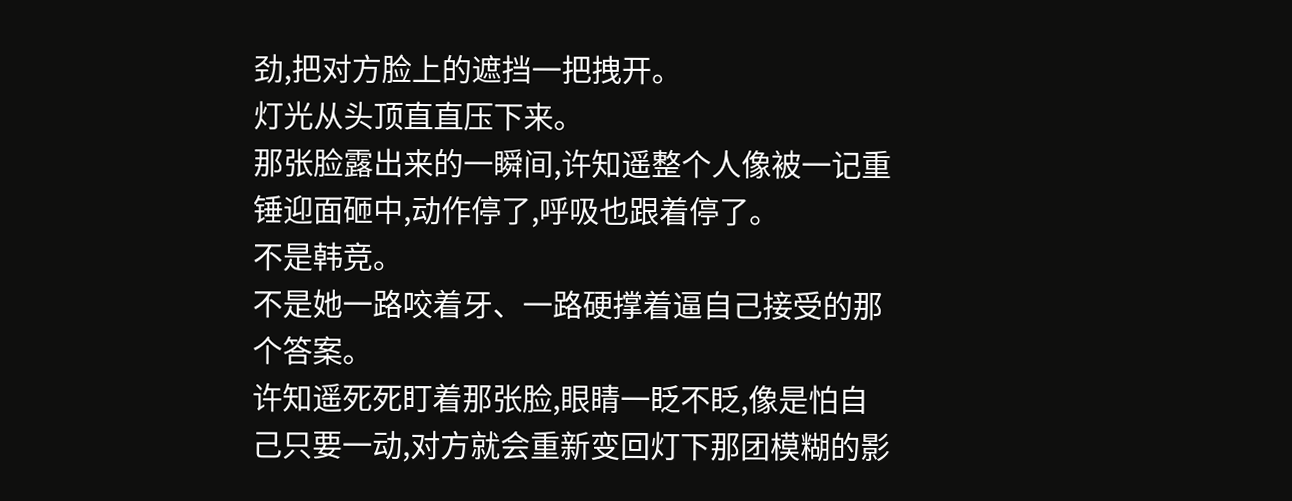劲,把对方脸上的遮挡一把拽开。
灯光从头顶直直压下来。
那张脸露出来的一瞬间,许知遥整个人像被一记重锤迎面砸中,动作停了,呼吸也跟着停了。
不是韩竞。
不是她一路咬着牙、一路硬撑着逼自己接受的那个答案。
许知遥死死盯着那张脸,眼睛一眨不眨,像是怕自己只要一动,对方就会重新变回灯下那团模糊的影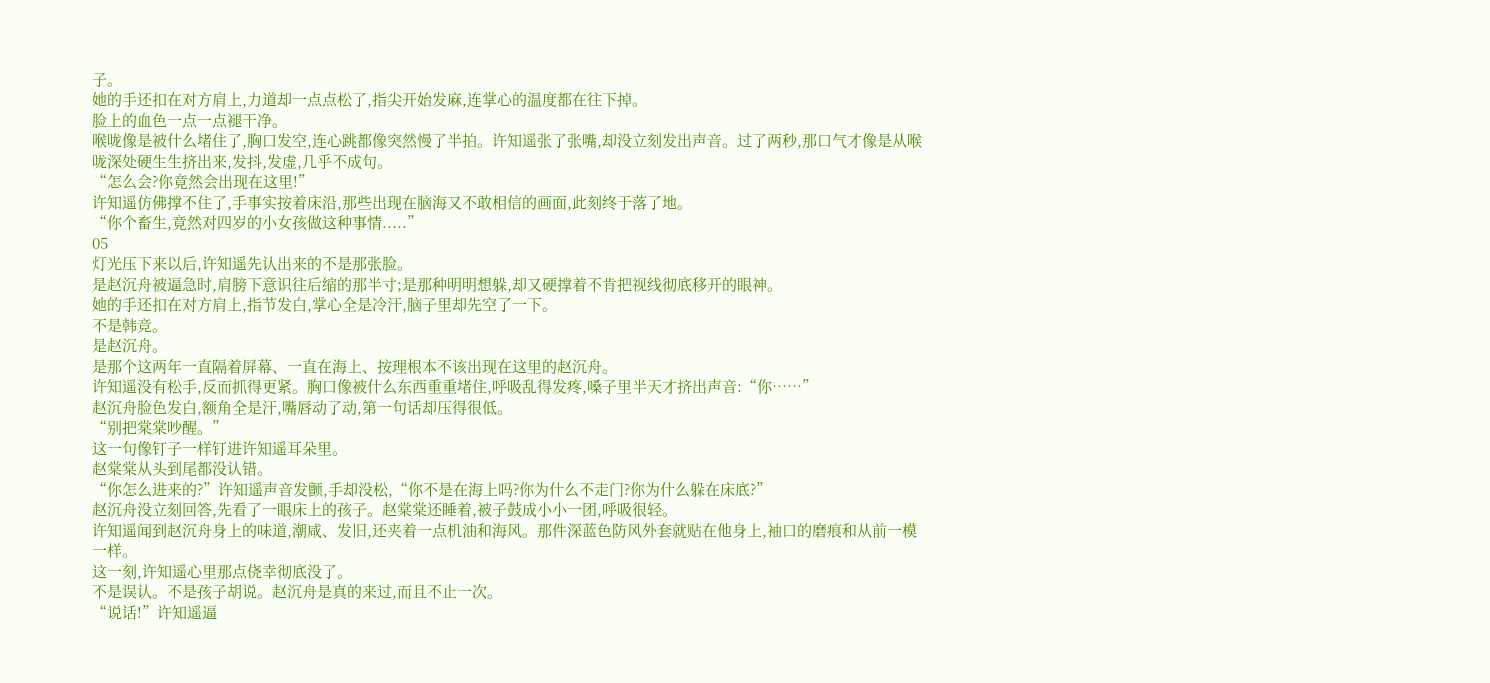子。
她的手还扣在对方肩上,力道却一点点松了,指尖开始发麻,连掌心的温度都在往下掉。
脸上的血色一点一点褪干净。
喉咙像是被什么堵住了,胸口发空,连心跳都像突然慢了半拍。许知遥张了张嘴,却没立刻发出声音。过了两秒,那口气才像是从喉咙深处硬生生挤出来,发抖,发虚,几乎不成句。
“怎么会?你竟然会出现在这里!”
许知遥仿佛撑不住了,手事实按着床沿,那些出现在脑海又不敢相信的画面,此刻终于落了地。
“你个畜生,竟然对四岁的小女孩做这种事情.....”
05
灯光压下来以后,许知遥先认出来的不是那张脸。
是赵沉舟被逼急时,肩膀下意识往后缩的那半寸;是那种明明想躲,却又硬撑着不肯把视线彻底移开的眼神。
她的手还扣在对方肩上,指节发白,掌心全是冷汗,脑子里却先空了一下。
不是韩竞。
是赵沉舟。
是那个这两年一直隔着屏幕、一直在海上、按理根本不该出现在这里的赵沉舟。
许知遥没有松手,反而抓得更紧。胸口像被什么东西重重堵住,呼吸乱得发疼,嗓子里半天才挤出声音:“你……”
赵沉舟脸色发白,额角全是汗,嘴唇动了动,第一句话却压得很低。
“别把棠棠吵醒。”
这一句像钉子一样钉进许知遥耳朵里。
赵棠棠从头到尾都没认错。
“你怎么进来的?”许知遥声音发颤,手却没松,“你不是在海上吗?你为什么不走门?你为什么躲在床底?”
赵沉舟没立刻回答,先看了一眼床上的孩子。赵棠棠还睡着,被子鼓成小小一团,呼吸很轻。
许知遥闻到赵沉舟身上的味道,潮咸、发旧,还夹着一点机油和海风。那件深蓝色防风外套就贴在他身上,袖口的磨痕和从前一模一样。
这一刻,许知遥心里那点侥幸彻底没了。
不是误认。不是孩子胡说。赵沉舟是真的来过,而且不止一次。
“说话!”许知遥逼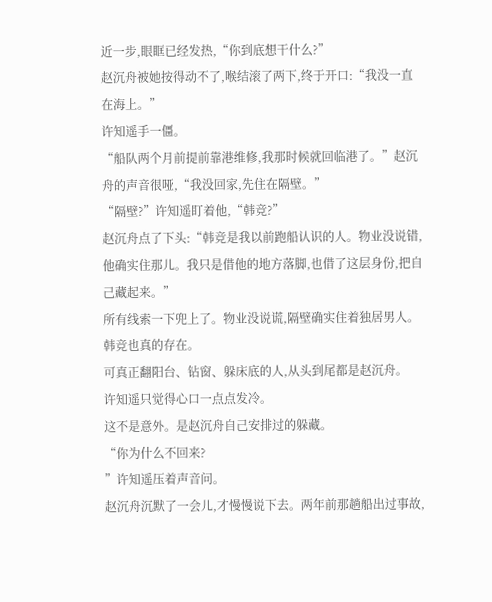近一步,眼眶已经发热,“你到底想干什么?”
赵沉舟被她按得动不了,喉结滚了两下,终于开口:“我没一直在海上。”
许知遥手一僵。
“船队两个月前提前靠港维修,我那时候就回临港了。”赵沉舟的声音很哑,“我没回家,先住在隔壁。”
“隔壁?”许知遥盯着他,“韩竞?”
赵沉舟点了下头:“韩竞是我以前跑船认识的人。物业没说错,他确实住那儿。我只是借他的地方落脚,也借了这层身份,把自己藏起来。”
所有线索一下兜上了。物业没说谎,隔壁确实住着独居男人。韩竞也真的存在。
可真正翻阳台、钻窗、躲床底的人,从头到尾都是赵沉舟。
许知遥只觉得心口一点点发冷。
这不是意外。是赵沉舟自己安排过的躲藏。
“你为什么不回来?
”许知遥压着声音问。
赵沉舟沉默了一会儿,才慢慢说下去。两年前那趟船出过事故,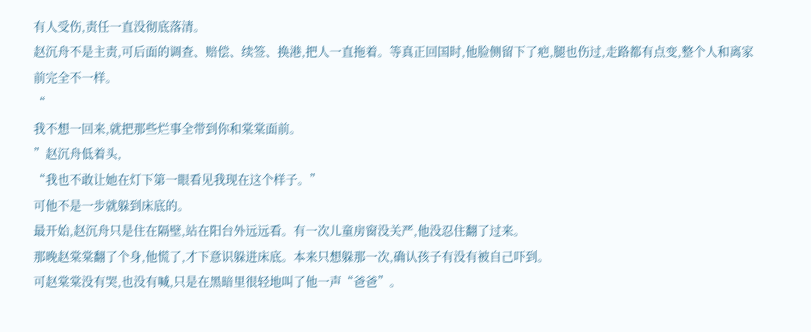有人受伤,责任一直没彻底落清。
赵沉舟不是主责,可后面的调查、赔偿、续签、换港,把人一直拖着。等真正回国时,他脸侧留下了疤,腿也伤过,走路都有点变,整个人和离家前完全不一样。
“
我不想一回来,就把那些烂事全带到你和棠棠面前。
”赵沉舟低着头,
“我也不敢让她在灯下第一眼看见我现在这个样子。”
可他不是一步就躲到床底的。
最开始,赵沉舟只是住在隔壁,站在阳台外远远看。有一次儿童房窗没关严,他没忍住翻了过来。
那晚赵棠棠翻了个身,他慌了,才下意识躲进床底。本来只想躲那一次,确认孩子有没有被自己吓到。
可赵棠棠没有哭,也没有喊,只是在黑暗里很轻地叫了他一声“爸爸”。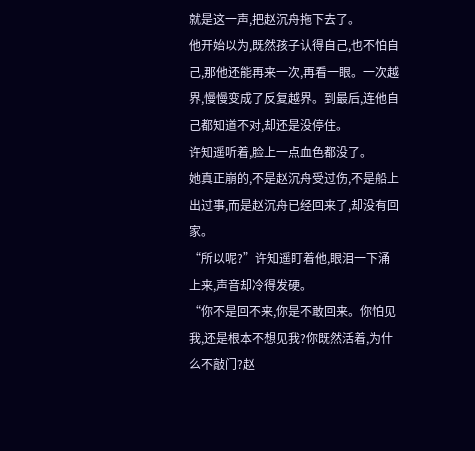就是这一声,把赵沉舟拖下去了。
他开始以为,既然孩子认得自己,也不怕自己,那他还能再来一次,再看一眼。一次越界,慢慢变成了反复越界。到最后,连他自己都知道不对,却还是没停住。
许知遥听着,脸上一点血色都没了。
她真正崩的,不是赵沉舟受过伤,不是船上出过事,而是赵沉舟已经回来了,却没有回家。
“所以呢?”许知遥盯着他,眼泪一下涌上来,声音却冷得发硬。
“你不是回不来,你是不敢回来。你怕见我,还是根本不想见我?你既然活着,为什么不敲门?赵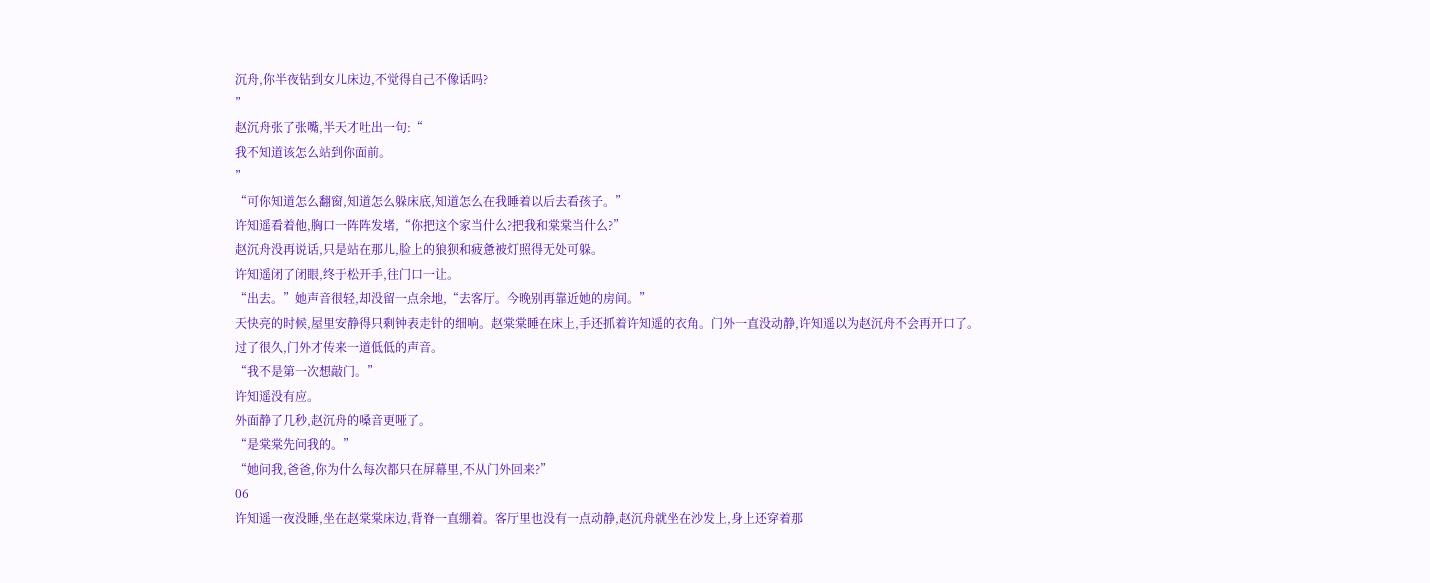沉舟,你半夜钻到女儿床边,不觉得自己不像话吗?
”
赵沉舟张了张嘴,半天才吐出一句:“
我不知道该怎么站到你面前。
”
“可你知道怎么翻窗,知道怎么躲床底,知道怎么在我睡着以后去看孩子。”
许知遥看着他,胸口一阵阵发堵,“你把这个家当什么?把我和棠棠当什么?”
赵沉舟没再说话,只是站在那儿,脸上的狼狈和疲惫被灯照得无处可躲。
许知遥闭了闭眼,终于松开手,往门口一让。
“出去。”她声音很轻,却没留一点余地,“去客厅。今晚别再靠近她的房间。”
天快亮的时候,屋里安静得只剩钟表走针的细响。赵棠棠睡在床上,手还抓着许知遥的衣角。门外一直没动静,许知遥以为赵沉舟不会再开口了。
过了很久,门外才传来一道低低的声音。
“我不是第一次想敲门。”
许知遥没有应。
外面静了几秒,赵沉舟的嗓音更哑了。
“是棠棠先问我的。”
“她问我,爸爸,你为什么每次都只在屏幕里,不从门外回来?”
06
许知遥一夜没睡,坐在赵棠棠床边,背脊一直绷着。客厅里也没有一点动静,赵沉舟就坐在沙发上,身上还穿着那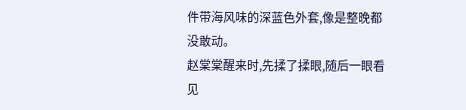件带海风味的深蓝色外套,像是整晚都没敢动。
赵棠棠醒来时,先揉了揉眼,随后一眼看见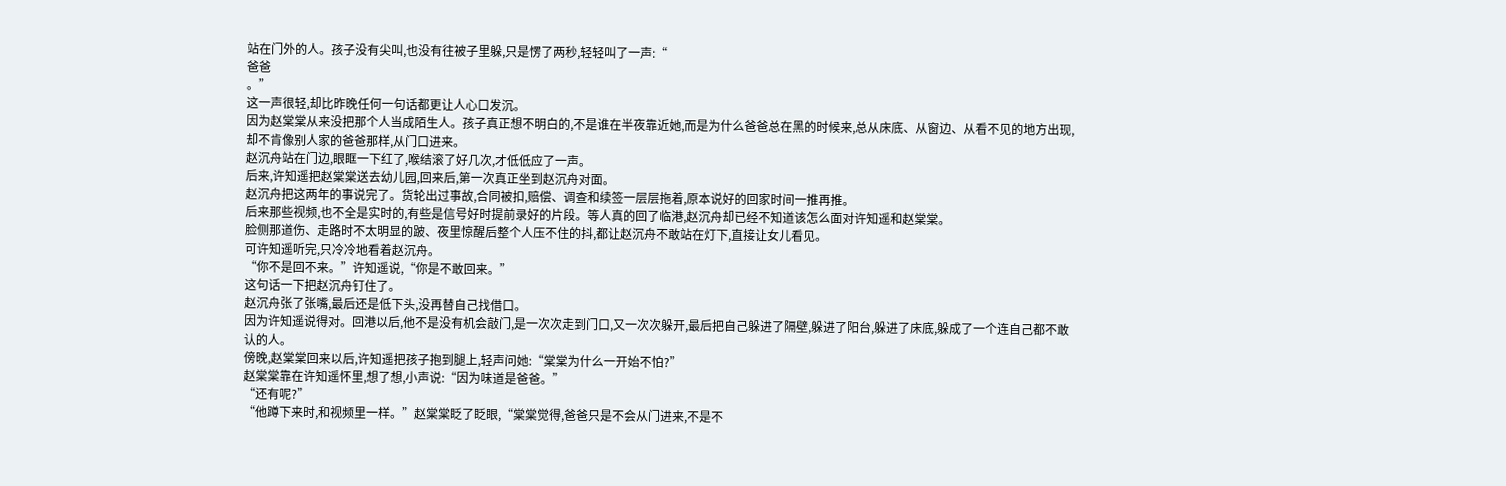站在门外的人。孩子没有尖叫,也没有往被子里躲,只是愣了两秒,轻轻叫了一声:“
爸爸
。”
这一声很轻,却比昨晚任何一句话都更让人心口发沉。
因为赵棠棠从来没把那个人当成陌生人。孩子真正想不明白的,不是谁在半夜靠近她,而是为什么爸爸总在黑的时候来,总从床底、从窗边、从看不见的地方出现,却不肯像别人家的爸爸那样,从门口进来。
赵沉舟站在门边,眼眶一下红了,喉结滚了好几次,才低低应了一声。
后来,许知遥把赵棠棠送去幼儿园,回来后,第一次真正坐到赵沉舟对面。
赵沉舟把这两年的事说完了。货轮出过事故,合同被扣,赔偿、调查和续签一层层拖着,原本说好的回家时间一推再推。
后来那些视频,也不全是实时的,有些是信号好时提前录好的片段。等人真的回了临港,赵沉舟却已经不知道该怎么面对许知遥和赵棠棠。
脸侧那道伤、走路时不太明显的跛、夜里惊醒后整个人压不住的抖,都让赵沉舟不敢站在灯下,直接让女儿看见。
可许知遥听完,只冷冷地看着赵沉舟。
“你不是回不来。”许知遥说,“你是不敢回来。”
这句话一下把赵沉舟钉住了。
赵沉舟张了张嘴,最后还是低下头,没再替自己找借口。
因为许知遥说得对。回港以后,他不是没有机会敲门,是一次次走到门口,又一次次躲开,最后把自己躲进了隔壁,躲进了阳台,躲进了床底,躲成了一个连自己都不敢认的人。
傍晚,赵棠棠回来以后,许知遥把孩子抱到腿上,轻声问她:“棠棠为什么一开始不怕?”
赵棠棠靠在许知遥怀里,想了想,小声说:“因为味道是爸爸。”
“还有呢?”
“他蹲下来时,和视频里一样。”赵棠棠眨了眨眼,“棠棠觉得,爸爸只是不会从门进来,不是不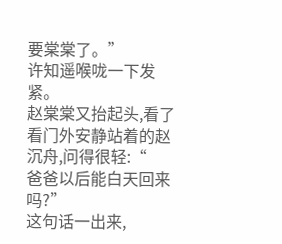要棠棠了。”
许知遥喉咙一下发紧。
赵棠棠又抬起头,看了看门外安静站着的赵沉舟,问得很轻:“
爸爸以后能白天回来吗?”
这句话一出来,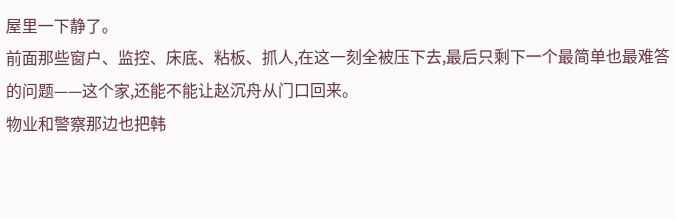屋里一下静了。
前面那些窗户、监控、床底、粘板、抓人,在这一刻全被压下去,最后只剩下一个最简单也最难答的问题——这个家,还能不能让赵沉舟从门口回来。
物业和警察那边也把韩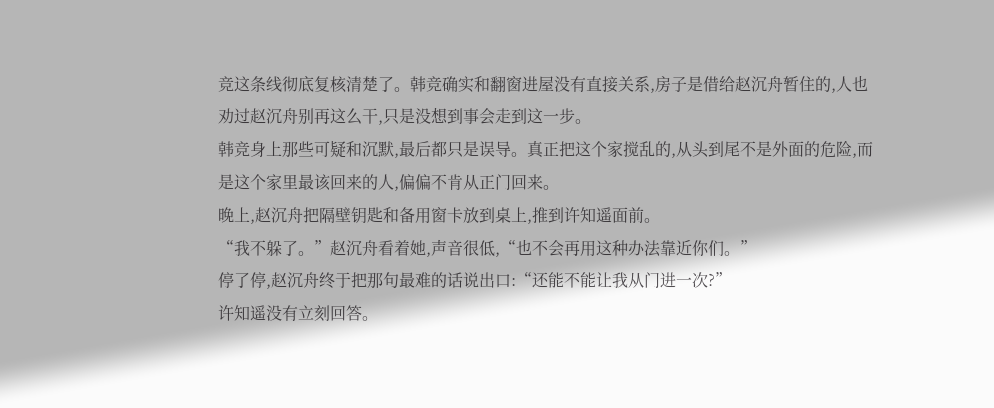竞这条线彻底复核清楚了。韩竞确实和翻窗进屋没有直接关系,房子是借给赵沉舟暂住的,人也劝过赵沉舟别再这么干,只是没想到事会走到这一步。
韩竞身上那些可疑和沉默,最后都只是误导。真正把这个家搅乱的,从头到尾不是外面的危险,而是这个家里最该回来的人,偏偏不肯从正门回来。
晚上,赵沉舟把隔壁钥匙和备用窗卡放到桌上,推到许知遥面前。
“我不躲了。”赵沉舟看着她,声音很低,“也不会再用这种办法靠近你们。”
停了停,赵沉舟终于把那句最难的话说出口:“还能不能让我从门进一次?”
许知遥没有立刻回答。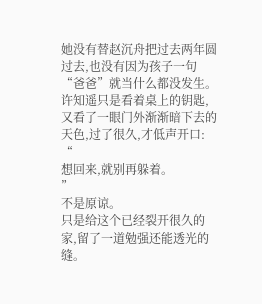她没有替赵沉舟把过去两年圆过去,也没有因为孩子一句“爸爸”就当什么都没发生。
许知遥只是看着桌上的钥匙,又看了一眼门外渐渐暗下去的天色,过了很久,才低声开口:
“
想回来,就别再躲着。
”
不是原谅。
只是给这个已经裂开很久的家,留了一道勉强还能透光的缝。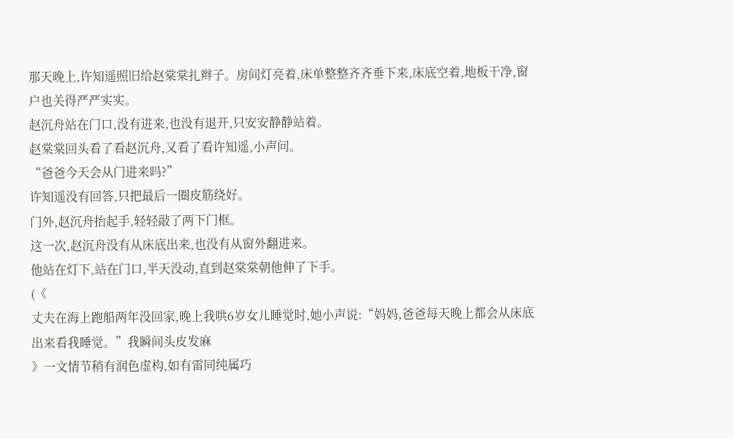那天晚上,许知遥照旧给赵棠棠扎辫子。房间灯亮着,床单整整齐齐垂下来,床底空着,地板干净,窗户也关得严严实实。
赵沉舟站在门口,没有进来,也没有退开,只安安静静站着。
赵棠棠回头看了看赵沉舟,又看了看许知遥,小声问。
“爸爸今天会从门进来吗?”
许知遥没有回答,只把最后一圈皮筋绕好。
门外,赵沉舟抬起手,轻轻敲了两下门框。
这一次,赵沉舟没有从床底出来,也没有从窗外翻进来。
他站在灯下,站在门口,半天没动,直到赵棠棠朝他伸了下手。
(《
丈夫在海上跑船两年没回家,晚上我哄6岁女儿睡觉时,她小声说:“妈妈,爸爸每天晚上都会从床底出来看我睡觉。”我瞬间头皮发麻
》一文情节稍有润色虚构,如有雷同纯属巧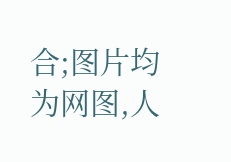合;图片均为网图,人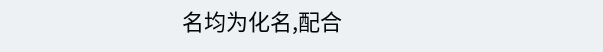名均为化名,配合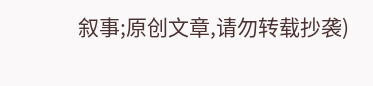叙事;原创文章,请勿转载抄袭)